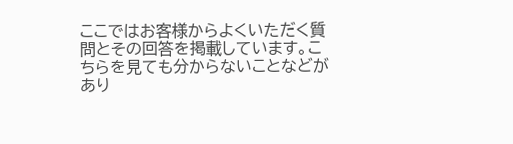ここではお客様からよくいただく質問とその回答を掲載しています。こちらを見ても分からないことなどがあり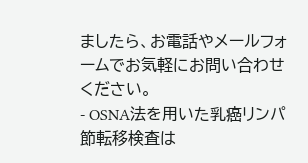ましたら、お電話やメールフォームでお気軽にお問い合わせください。
- OSNA法を用いた乳癌リンパ節転移検査は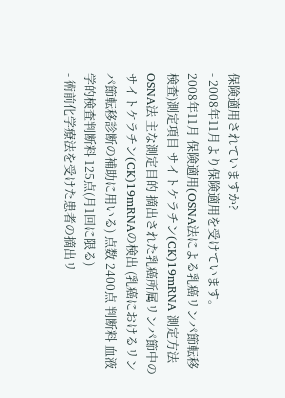保険適用されていますか?
- 2008年11月より保険適用を受けています。
2008年11月 保険適用(OSNA法による乳癌リンパ節転移検査)測定項目 サイトケラチン(CK)19mRNA 測定方法 OSNA法 主な測定目的 摘出された乳癌所属リンパ節中のサイトケラチン(CK)19mRNAの検出 (乳癌におけるリンパ節転移診断の補助に用いる) 点数 2400点 判断料 血液学的検査判断料 125点(月1回に限る)
- 術前化学療法を受けた患者の摘出リ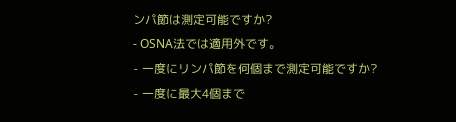ンパ節は測定可能ですか?
- OSNA法では適用外です。
- 一度にリンパ節を何個まで測定可能ですか?
- 一度に最大4個まで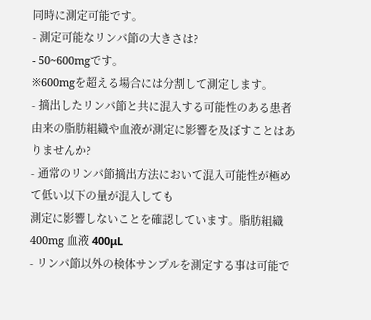同時に測定可能です。
- 測定可能なリンパ節の大きさは?
- 50~600mgです。
※600mgを超える場合には分割して測定します。
- 摘出したリンパ節と共に混入する可能性のある患者由来の脂肪組織や血液が測定に影響を及ぼすことはありませんか?
- 通常のリンパ節摘出方法において混入可能性が極めて低い以下の量が混入しても
測定に影響しないことを確認しています。脂肪組織 400mg 血液 400μL
- リンパ節以外の検体サンプルを測定する事は可能で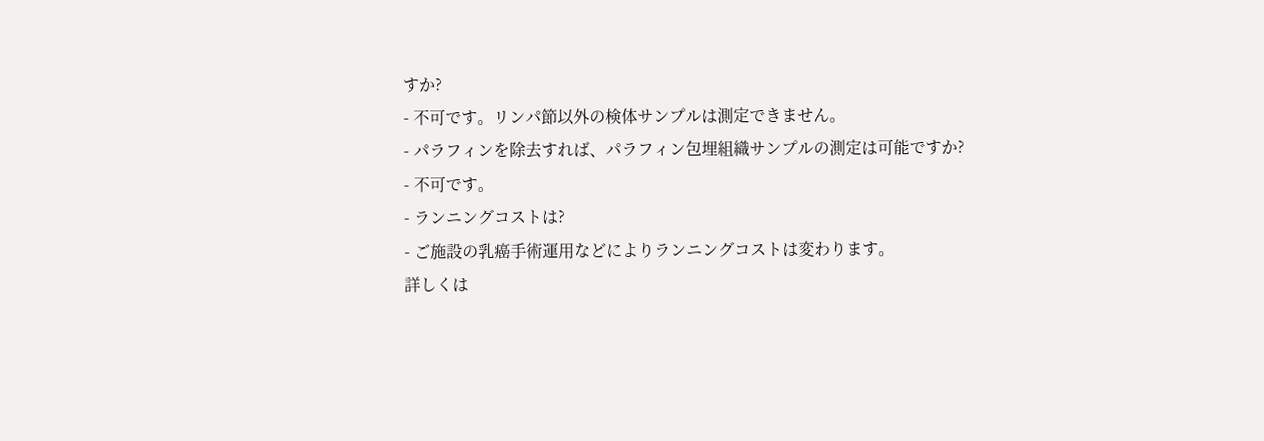すか?
- 不可です。リンパ節以外の検体サンプルは測定できません。
- パラフィンを除去すれば、パラフィン包埋組織サンプルの測定は可能ですか?
- 不可です。
- ランニングコストは?
- ご施設の乳癌手術運用などによりランニングコストは変わります。
詳しくは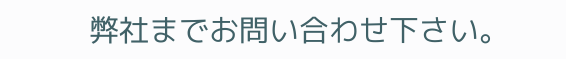弊社までお問い合わせ下さい。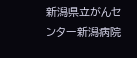新潟県立がんセンター新潟病院